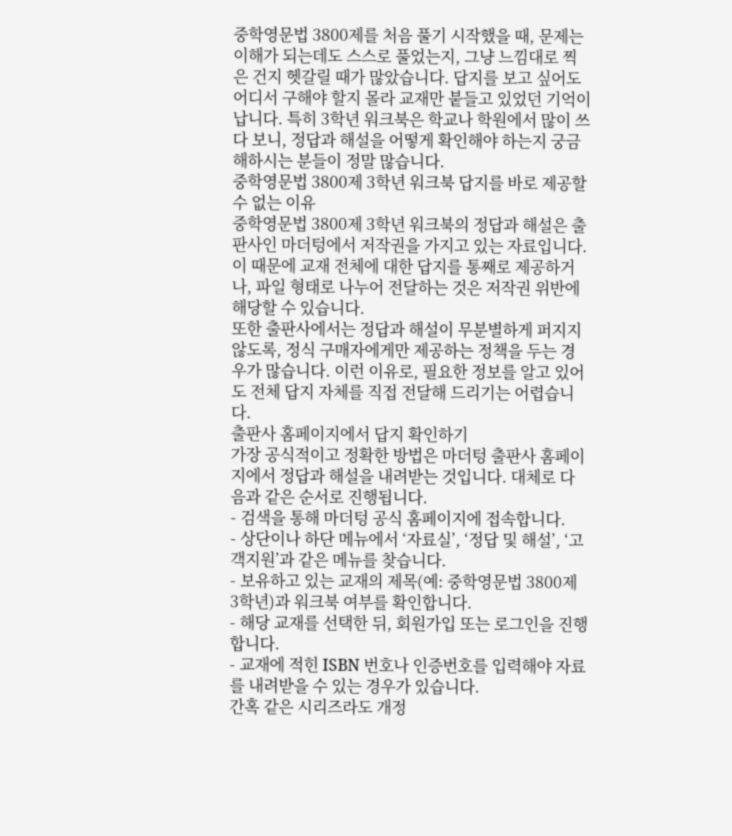중학영문법 3800제를 처음 풀기 시작했을 때, 문제는 이해가 되는데도 스스로 풀었는지, 그냥 느낌대로 찍은 건지 헷갈릴 때가 많았습니다. 답지를 보고 싶어도 어디서 구해야 할지 몰라 교재만 붙들고 있었던 기억이 납니다. 특히 3학년 워크북은 학교나 학원에서 많이 쓰다 보니, 정답과 해설을 어떻게 확인해야 하는지 궁금해하시는 분들이 정말 많습니다.
중학영문법 3800제 3학년 워크북 답지를 바로 제공할 수 없는 이유
중학영문법 3800제 3학년 워크북의 정답과 해설은 출판사인 마더텅에서 저작권을 가지고 있는 자료입니다. 이 때문에 교재 전체에 대한 답지를 통째로 제공하거나, 파일 형태로 나누어 전달하는 것은 저작권 위반에 해당할 수 있습니다.
또한 출판사에서는 정답과 해설이 무분별하게 퍼지지 않도록, 정식 구매자에게만 제공하는 정책을 두는 경우가 많습니다. 이런 이유로, 필요한 정보를 알고 있어도 전체 답지 자체를 직접 전달해 드리기는 어렵습니다.
출판사 홈페이지에서 답지 확인하기
가장 공식적이고 정확한 방법은 마더텅 출판사 홈페이지에서 정답과 해설을 내려받는 것입니다. 대체로 다음과 같은 순서로 진행됩니다.
- 검색을 통해 마더텅 공식 홈페이지에 접속합니다.
- 상단이나 하단 메뉴에서 ‘자료실’, ‘정답 및 해설’, ‘고객지원’과 같은 메뉴를 찾습니다.
- 보유하고 있는 교재의 제목(예: 중학영문법 3800제 3학년)과 워크북 여부를 확인합니다.
- 해당 교재를 선택한 뒤, 회원가입 또는 로그인을 진행합니다.
- 교재에 적힌 ISBN 번호나 인증번호를 입력해야 자료를 내려받을 수 있는 경우가 있습니다.
간혹 같은 시리즈라도 개정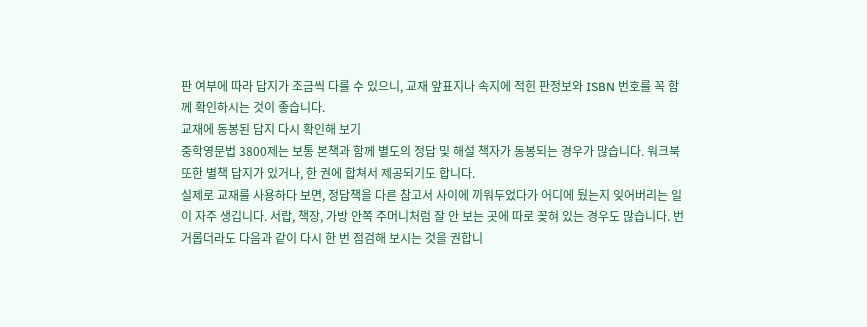판 여부에 따라 답지가 조금씩 다를 수 있으니, 교재 앞표지나 속지에 적힌 판정보와 ISBN 번호를 꼭 함께 확인하시는 것이 좋습니다.
교재에 동봉된 답지 다시 확인해 보기
중학영문법 3800제는 보통 본책과 함께 별도의 정답 및 해설 책자가 동봉되는 경우가 많습니다. 워크북 또한 별책 답지가 있거나, 한 권에 합쳐서 제공되기도 합니다.
실제로 교재를 사용하다 보면, 정답책을 다른 참고서 사이에 끼워두었다가 어디에 뒀는지 잊어버리는 일이 자주 생깁니다. 서랍, 책장, 가방 안쪽 주머니처럼 잘 안 보는 곳에 따로 꽂혀 있는 경우도 많습니다. 번거롭더라도 다음과 같이 다시 한 번 점검해 보시는 것을 권합니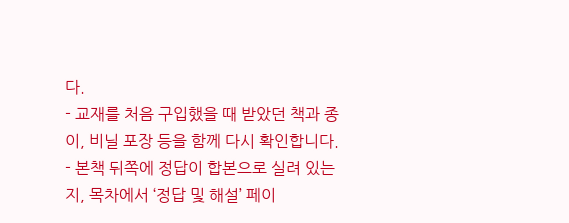다.
- 교재를 처음 구입했을 때 받았던 책과 종이, 비닐 포장 등을 함께 다시 확인합니다.
- 본책 뒤쪽에 정답이 합본으로 실려 있는지, 목차에서 ‘정답 및 해설’ 페이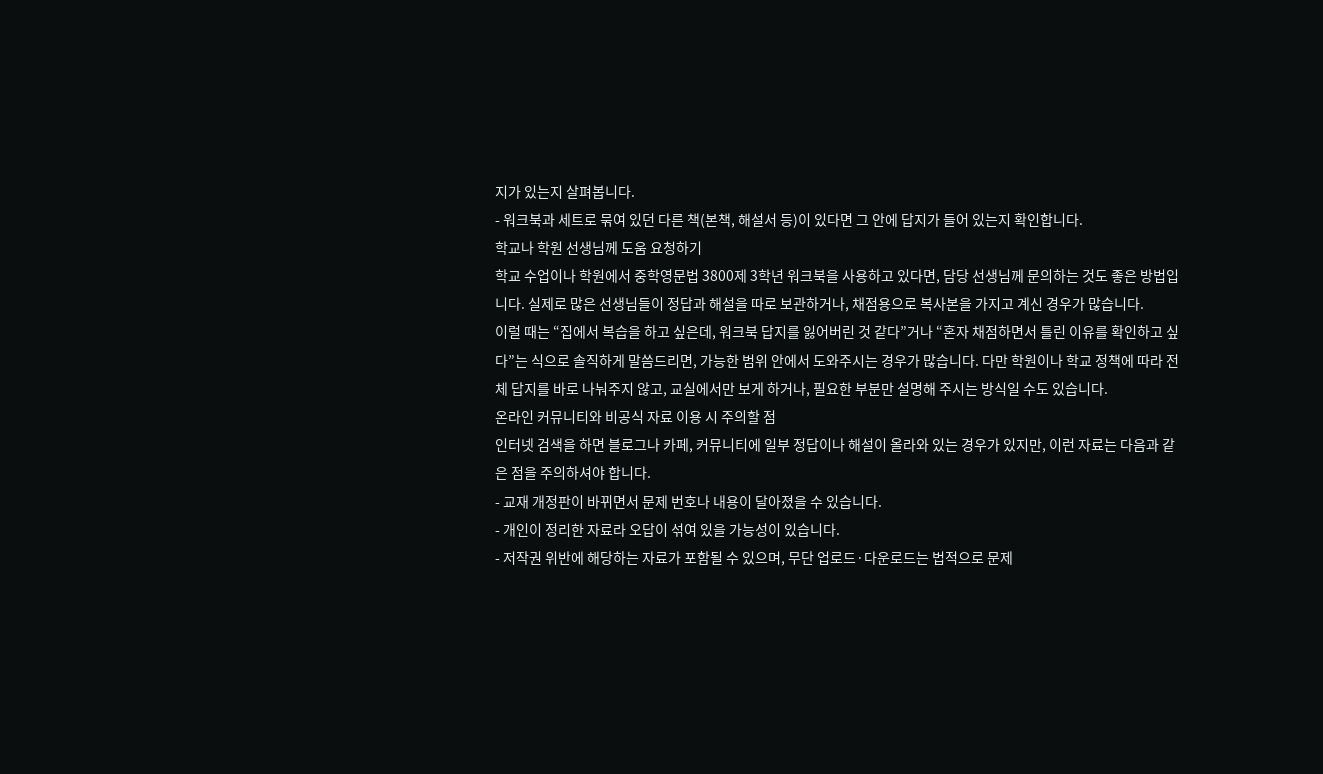지가 있는지 살펴봅니다.
- 워크북과 세트로 묶여 있던 다른 책(본책, 해설서 등)이 있다면 그 안에 답지가 들어 있는지 확인합니다.
학교나 학원 선생님께 도움 요청하기
학교 수업이나 학원에서 중학영문법 3800제 3학년 워크북을 사용하고 있다면, 담당 선생님께 문의하는 것도 좋은 방법입니다. 실제로 많은 선생님들이 정답과 해설을 따로 보관하거나, 채점용으로 복사본을 가지고 계신 경우가 많습니다.
이럴 때는 “집에서 복습을 하고 싶은데, 워크북 답지를 잃어버린 것 같다”거나 “혼자 채점하면서 틀린 이유를 확인하고 싶다”는 식으로 솔직하게 말씀드리면, 가능한 범위 안에서 도와주시는 경우가 많습니다. 다만 학원이나 학교 정책에 따라 전체 답지를 바로 나눠주지 않고, 교실에서만 보게 하거나, 필요한 부분만 설명해 주시는 방식일 수도 있습니다.
온라인 커뮤니티와 비공식 자료 이용 시 주의할 점
인터넷 검색을 하면 블로그나 카페, 커뮤니티에 일부 정답이나 해설이 올라와 있는 경우가 있지만, 이런 자료는 다음과 같은 점을 주의하셔야 합니다.
- 교재 개정판이 바뀌면서 문제 번호나 내용이 달아졌을 수 있습니다.
- 개인이 정리한 자료라 오답이 섞여 있을 가능성이 있습니다.
- 저작권 위반에 해당하는 자료가 포함될 수 있으며, 무단 업로드·다운로드는 법적으로 문제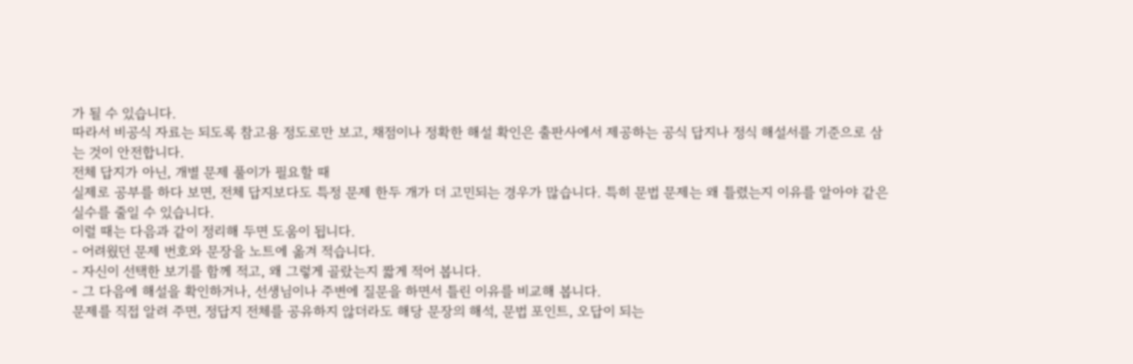가 될 수 있습니다.
따라서 비공식 자료는 되도록 참고용 정도로만 보고, 채점이나 정확한 해설 확인은 출판사에서 제공하는 공식 답지나 정식 해설서를 기준으로 삼는 것이 안전합니다.
전체 답지가 아닌, 개별 문제 풀이가 필요할 때
실제로 공부를 하다 보면, 전체 답지보다도 특정 문제 한두 개가 더 고민되는 경우가 많습니다. 특히 문법 문제는 왜 틀렸는지 이유를 알아야 같은 실수를 줄일 수 있습니다.
이럴 때는 다음과 같이 정리해 두면 도움이 됩니다.
- 어려웠던 문제 번호와 문장을 노트에 옮겨 적습니다.
- 자신이 선택한 보기를 함께 적고, 왜 그렇게 골랐는지 짧게 적어 봅니다.
- 그 다음에 해설을 확인하거나, 선생님이나 주변에 질문을 하면서 틀린 이유를 비교해 봅니다.
문제를 직접 알려 주면, 정답지 전체를 공유하지 않더라도 해당 문장의 해석, 문법 포인트, 오답이 되는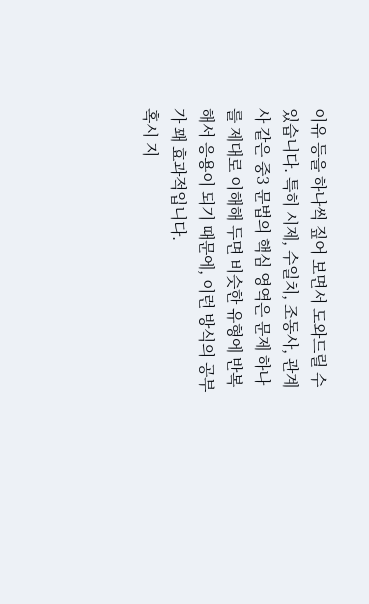이유 등을 하나씩 짚어 보면서 도와드릴 수 있습니다. 특히 시제, 수일치, 조동사, 관계사 같은 중3 문법의 핵심 영역은 문제 하나를 제대로 이해해 두면 비슷한 유형에 반복해서 응용이 되기 때문에, 이런 방식의 공부가 꽤 효과적입니다.
혹시 지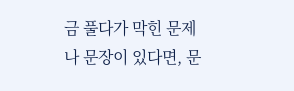금 풀다가 막힌 문제나 문장이 있다면, 문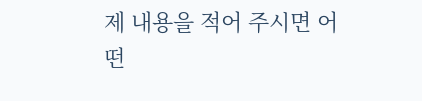제 내용을 적어 주시면 어떤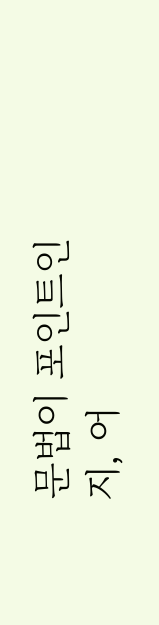문법이 포인트인지, 어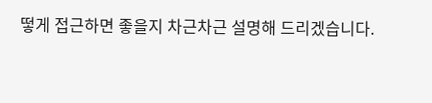떻게 접근하면 좋을지 차근차근 설명해 드리겠습니다.